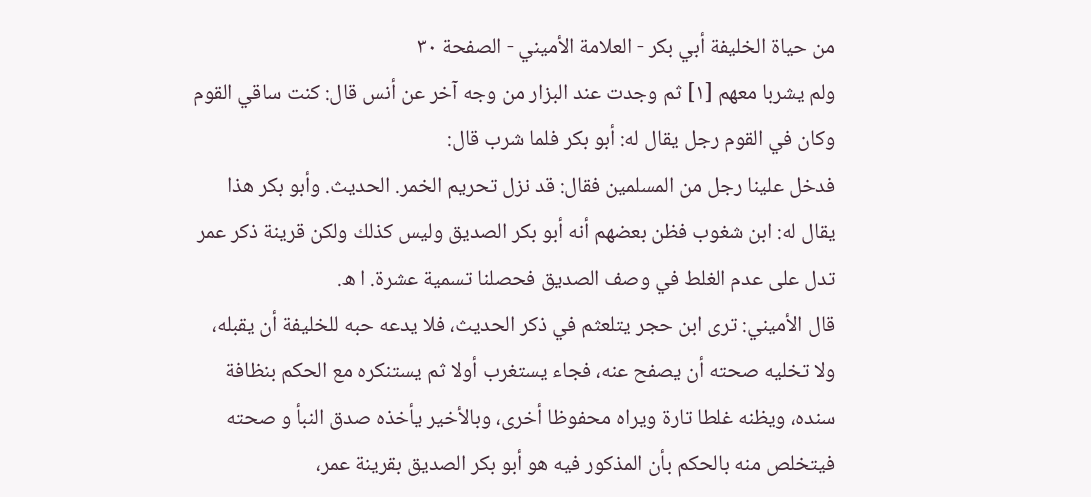من حياة الخليفة أبي بكر - العلامة الأميني - الصفحة ٣٠
ولم يشربا معهم [١] ثم وجدت عند البزار من وجه آخر عن أنس قال: كنت ساقي القوم وكان في القوم رجل يقال له: أبو بكر فلما شرب قال:
فدخل علينا رجل من المسلمين فقال: قد نزل تحريم الخمر. الحديث. وأبو بكر هذا يقال له: ابن شغوب فظن بعضهم أنه أبو بكر الصديق وليس كذلك ولكن قرينة ذكر عمر تدل على عدم الغلط في وصف الصديق فحصلنا تسمية عشرة. ا ه.
قال الأميني: ترى ابن حجر يتلعثم في ذكر الحديث، فلا يدعه حبه للخليفة أن يقبله، ولا تخليه صحته أن يصفح عنه، فجاء يستغرب أولا ثم يستنكره مع الحكم بنظافة سنده، ويظنه غلطا تارة ويراه محفوظا أخرى، وبالأخير يأخذه صدق النبأ و صحته فيتخلص منه بالحكم بأن المذكور فيه هو أبو بكر الصديق بقرينة عمر،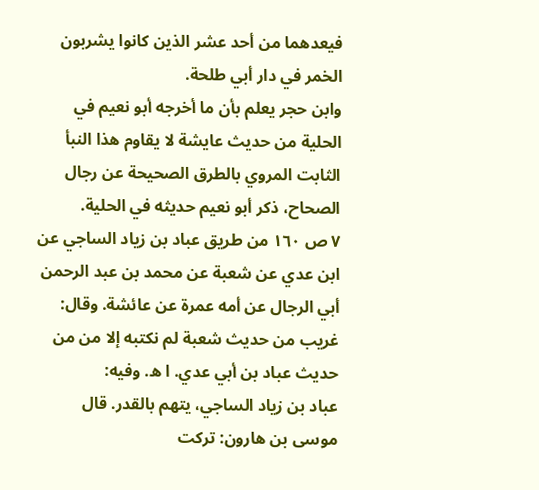فيعدهما من أحد عشر الذين كانوا يشربون الخمر في دار أبي طلحة.
وابن حجر يعلم بأن ما أخرجه أبو نعيم في الحلية من حديث عايشة لا يقاوم هذا النبأ الثابت المروي بالطرق الصحيحة عن رجال الصحاح، ذكر أبو نعيم حديثه في الحلية.
٧ ص ١٦٠ من طريق عباد بن زياد الساجي عن ابن عدي عن شعبة عن محمد بن عبد الرحمن أبي الرجال عن أمه عمرة عن عائشة. وقال: غريب من حديث شعبة لم نكتبه إلا من من حديث عباد بن أبي عدي. ا ه. وفيه:
عباد بن زياد الساجي، يتهم بالقدر. قال موسى بن هارون: تركت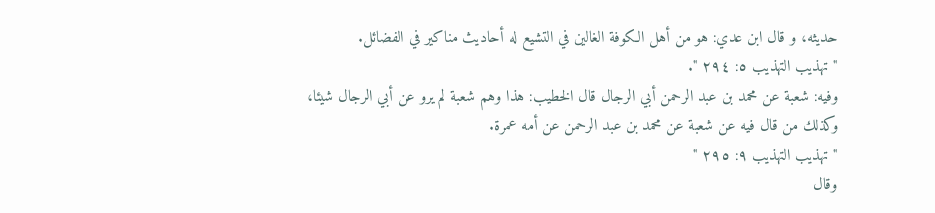حديثه، و قال ابن عدي: هو من أهل الكوفة الغالين في التشيع له أحاديث مناكير في الفضائل.
" تهذيب التهذيب ٥: ٢٩٤ ".
وفيه: شعبة عن محمد بن عبد الرحمن أبي الرجال قال الخطيب: هذا وهم شعبة لم يرو عن أبي الرجال شيئا، وكذلك من قال فيه عن شعبة عن محمد بن عبد الرحمن عن أمه عمرة.
" تهذيب التهذيب ٩: ٢٩٥ "
وقال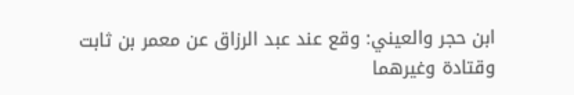ابن حجر والعيني: وقع عند عبد الرزاق عن معمر بن ثابت وقتادة وغيرهما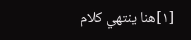[١]هنا ينتهي كلام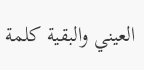العيني والبقية كلمة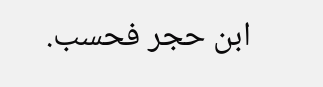ابن حجر فحسب.